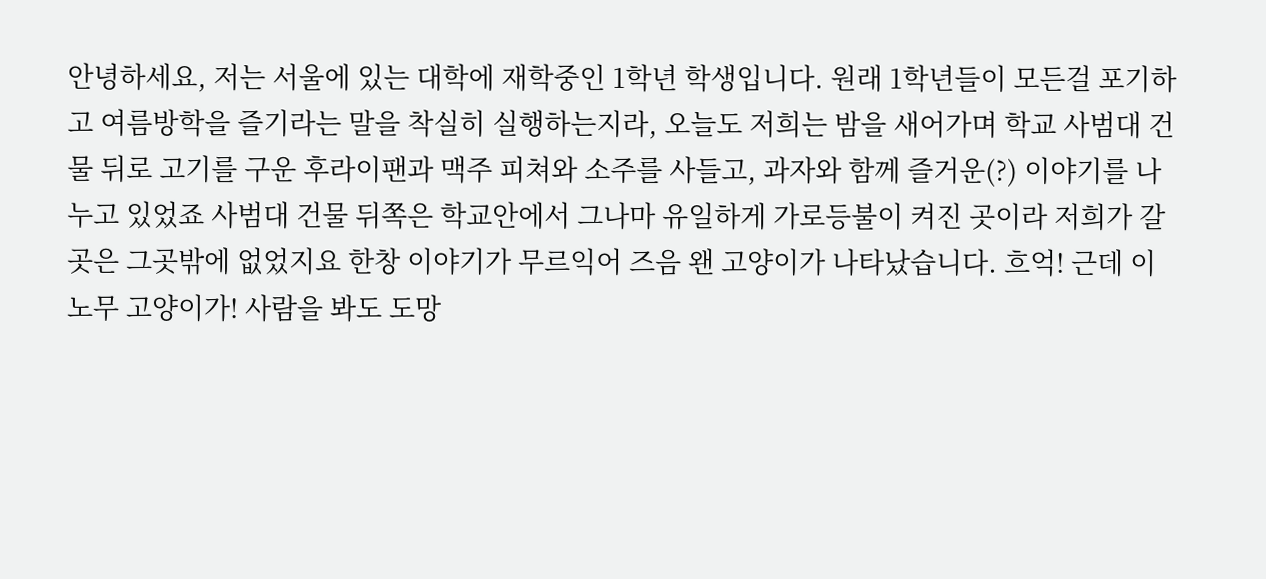안녕하세요, 저는 서울에 있는 대학에 재학중인 1학년 학생입니다. 원래 1학년들이 모든걸 포기하고 여름방학을 즐기라는 말을 착실히 실행하는지라, 오늘도 저희는 밤을 새어가며 학교 사범대 건물 뒤로 고기를 구운 후라이팬과 맥주 피쳐와 소주를 사들고, 과자와 함께 즐거운(?) 이야기를 나누고 있었죠 사범대 건물 뒤쪽은 학교안에서 그나마 유일하게 가로등불이 켜진 곳이라 저희가 갈곳은 그곳밖에 없었지요 한창 이야기가 무르익어 즈음 왠 고양이가 나타났습니다. 흐억! 근데 이 노무 고양이가! 사람을 봐도 도망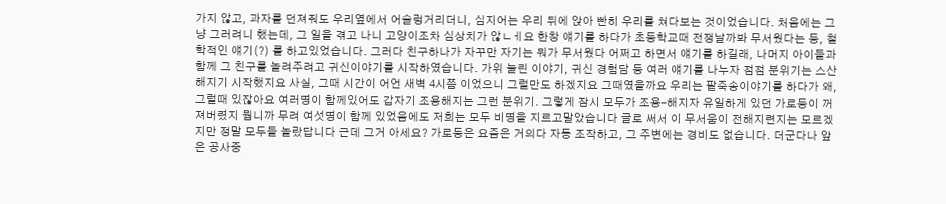가지 않고, 과자를 던져줘도 우리옆에서 어슬렁거리더니, 심지어는 우리 뒤에 앉아 빤히 우리를 쳐다보는 것이었습니다. 처음에는 그냥 그러려니 했는데, 그 일을 겪고 나니 고양이조차 심상치가 않ㄴㅔ요 한창 얘기를 하다가 초등학교때 전쟁날까봐 무서웠다는 둥, 철학적인 얘기(?) 를 하고있었습니다. 그러다 친구하나가 자꾸만 자기는 뭐가 무서웠다 어쩌고 하면서 얘기를 하길래, 나머지 아이들과 함께 그 친구를 놀려주려고 귀신이야기를 시작하였습니다. 가위 눌린 이야기, 귀신 경험담 등 여러 얘기를 나누자 점점 분위기는 스산해지기 시작했지요 사실, 그때 시간이 어언 새벽 4시쯤 이었으니 그럴만도 하겠지요 그때였을까요 우리는 팥죽송이야기를 하다가 왜, 그럴때 있잖아요 여러명이 함께있어도 갑자기 조용해지는 그런 분위기. 그렇게 잠시 모두가 조용-해지자 유일하게 있던 가로등이 꺼져버렸지 뭡니까 무려 여섯명이 함께 있었음에도 저희는 모두 비명을 지르고말았습니다 글로 써서 이 무서움이 전해지련지는 모르겠지만 정말 모두들 놀랐답니다 근데 그거 아세요? 가로등은 요즘은 거의다 자동 조작하고, 그 주변에는 경비도 없습니다. 더군다나 앞은 공사중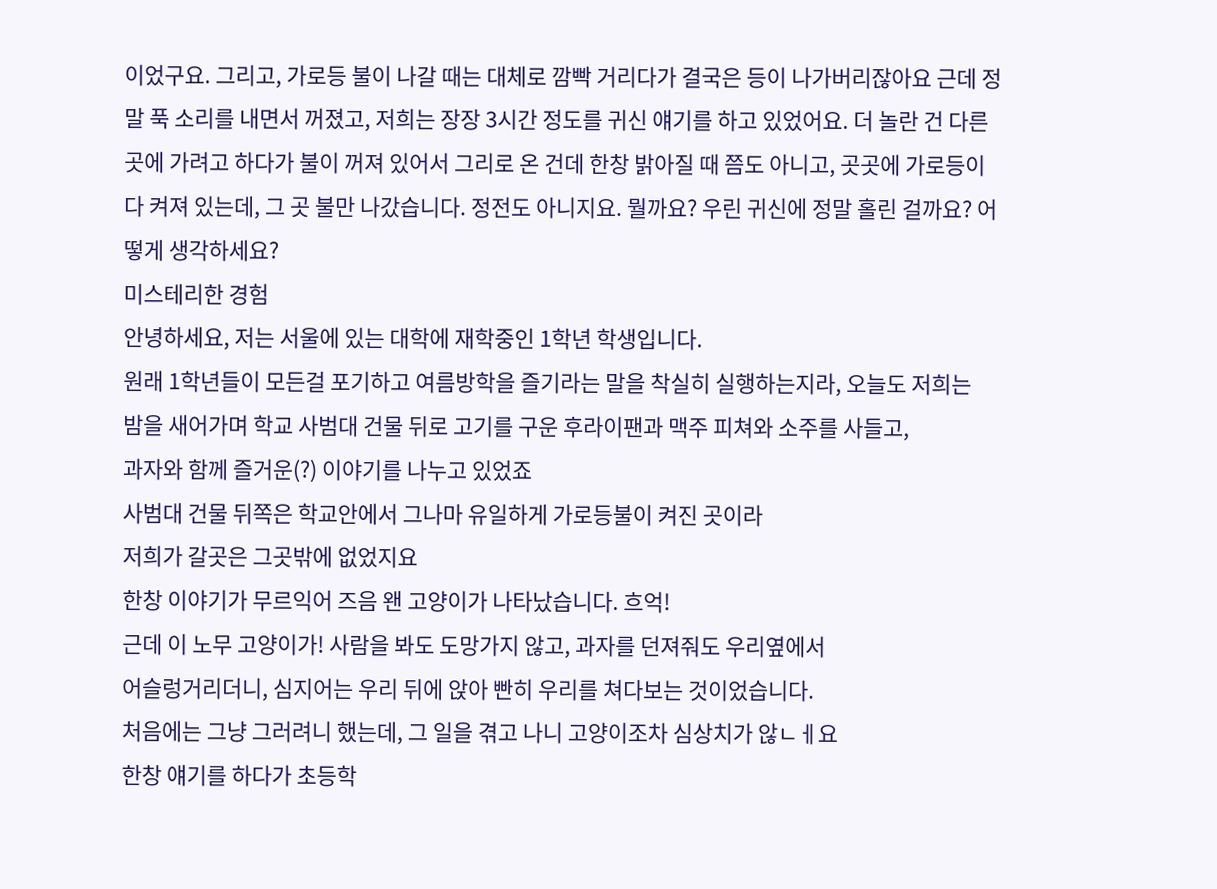이었구요. 그리고, 가로등 불이 나갈 때는 대체로 깜빡 거리다가 결국은 등이 나가버리잖아요 근데 정말 푹 소리를 내면서 꺼졌고, 저희는 장장 3시간 정도를 귀신 얘기를 하고 있었어요. 더 놀란 건 다른 곳에 가려고 하다가 불이 꺼져 있어서 그리로 온 건데 한창 밝아질 때 쯤도 아니고, 곳곳에 가로등이 다 켜져 있는데, 그 곳 불만 나갔습니다. 정전도 아니지요. 뭘까요? 우린 귀신에 정말 홀린 걸까요? 어떻게 생각하세요?
미스테리한 경험
안녕하세요, 저는 서울에 있는 대학에 재학중인 1학년 학생입니다.
원래 1학년들이 모든걸 포기하고 여름방학을 즐기라는 말을 착실히 실행하는지라, 오늘도 저희는
밤을 새어가며 학교 사범대 건물 뒤로 고기를 구운 후라이팬과 맥주 피쳐와 소주를 사들고,
과자와 함께 즐거운(?) 이야기를 나누고 있었죠
사범대 건물 뒤쪽은 학교안에서 그나마 유일하게 가로등불이 켜진 곳이라
저희가 갈곳은 그곳밖에 없었지요
한창 이야기가 무르익어 즈음 왠 고양이가 나타났습니다. 흐억!
근데 이 노무 고양이가! 사람을 봐도 도망가지 않고, 과자를 던져줘도 우리옆에서
어슬렁거리더니, 심지어는 우리 뒤에 앉아 빤히 우리를 쳐다보는 것이었습니다.
처음에는 그냥 그러려니 했는데, 그 일을 겪고 나니 고양이조차 심상치가 않ㄴㅔ요
한창 얘기를 하다가 초등학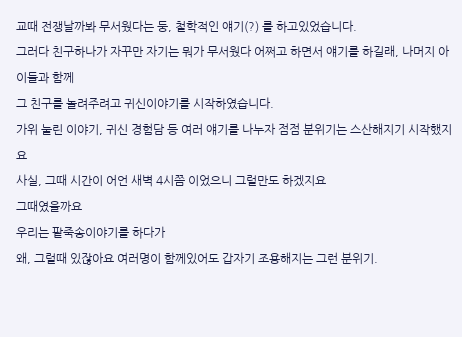교때 전쟁날까봐 무서웠다는 둥, 철학적인 얘기(?) 를 하고있었습니다.
그러다 친구하나가 자꾸만 자기는 뭐가 무서웠다 어쩌고 하면서 얘기를 하길래, 나머지 아이들과 함께
그 친구를 놀려주려고 귀신이야기를 시작하였습니다.
가위 눌린 이야기, 귀신 경험담 등 여러 얘기를 나누자 점점 분위기는 스산해지기 시작했지요
사실, 그때 시간이 어언 새벽 4시쯤 이었으니 그럴만도 하겠지요
그때였을까요
우리는 팥죽송이야기를 하다가
왜, 그럴때 있잖아요 여러명이 함께있어도 갑자기 조용해지는 그런 분위기.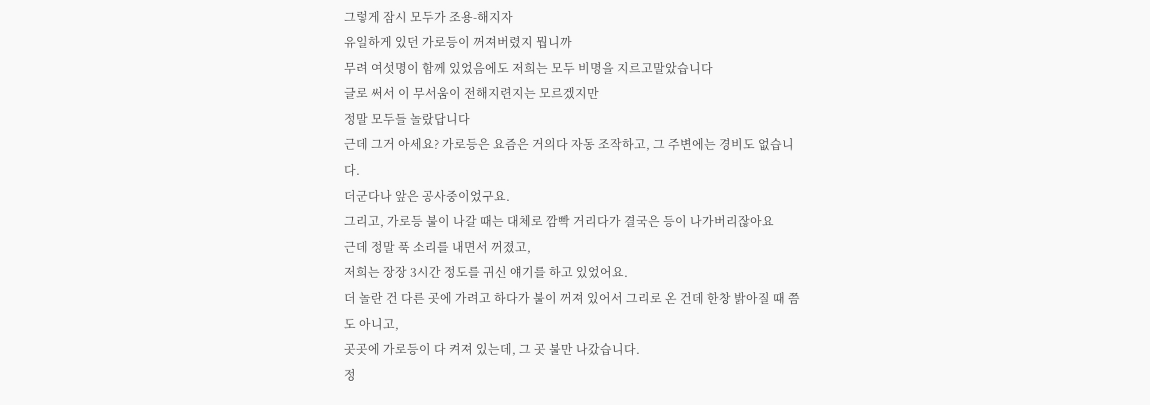그렇게 잠시 모두가 조용-해지자
유일하게 있던 가로등이 꺼져버렸지 뭡니까
무려 여섯명이 함께 있었음에도 저희는 모두 비명을 지르고말았습니다
글로 써서 이 무서움이 전해지련지는 모르겠지만
정말 모두들 놀랐답니다
근데 그거 아세요? 가로등은 요즘은 거의다 자동 조작하고, 그 주변에는 경비도 없습니다.
더군다나 앞은 공사중이었구요.
그리고, 가로등 불이 나갈 때는 대체로 깜빡 거리다가 결국은 등이 나가버리잖아요
근데 정말 푹 소리를 내면서 꺼졌고,
저희는 장장 3시간 정도를 귀신 얘기를 하고 있었어요.
더 놀란 건 다른 곳에 가려고 하다가 불이 꺼져 있어서 그리로 온 건데 한창 밝아질 때 쯤도 아니고,
곳곳에 가로등이 다 켜져 있는데, 그 곳 불만 나갔습니다.
정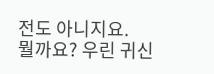전도 아니지요.
뭘까요? 우린 귀신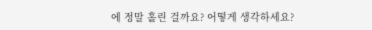에 정말 홀린 걸까요? 어떻게 생각하세요?